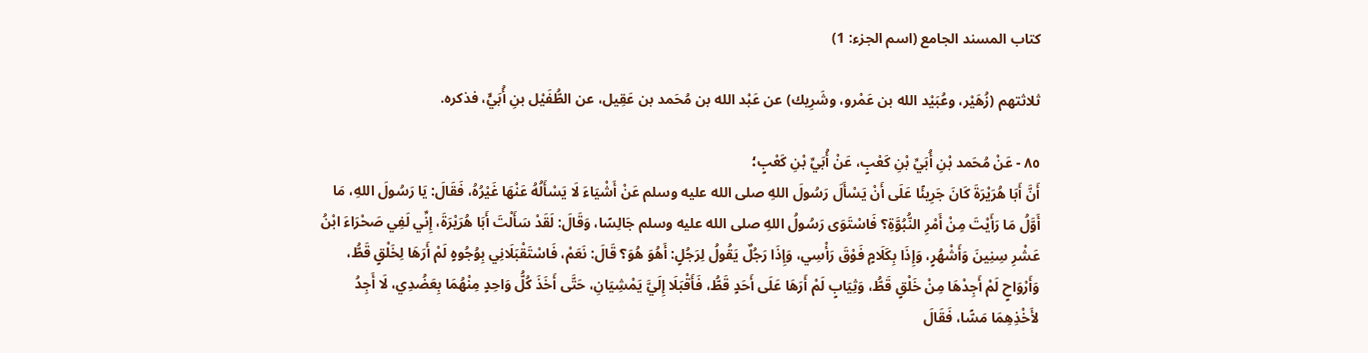كتاب المسند الجامع (اسم الجزء: 1)

ثلاثتهم (زُهَيْر، وعُبَيْد الله بن عَمْرو، وشَرِيك) عن عَبْد الله بن مُحَمد بن عَقِيل، عن الطُّفَيْل بنِ أُبَيٍّ، فذكره.

٨٥ - عَنْ مُحَمد بْنِ أُبَيِّ بْنِ كَعْبٍ، عَنْ أُبَيِّ بْنِ كَعْبٍ؛
أَنَّ أَبَا هُرَيْرَةَ كَانَ جَرِيئًا عَلَى أَنْ يَسْأَلَ رَسُولَ اللهِ صلى الله عليه وسلم عَنْ أَشْيَاءَ لَا يَسْأَلُهُ عَنْهَا غَيْرُهُ، فَقَالَ: يَا رَسُولَ اللهِ، مَا أَوَّلُ مَا رَأَيْتَ مِنْ أَمْرِ النُّبُوَّةِ؟ فَاسْتَوَى رَسُولُ اللهِ صلى الله عليه وسلم جَالِسًا، وَقَالَ: لَقَدْ سَأَلْتَ أَبَا هُرَيْرَةَ، إِنِّي لَفِي صَحْرَاءَ ابْنُ عَشْرِ سِنِينَ وَأَشْهُرٍ، وَإِذَا بِكَلَامٍ فَوْقَ رَأْسِي، وَإِذَا رَجُلٌ يَقُولُ لِرَجُلٍ: أَهُوَ هُوَ؟ قَالَ: نَعَمْ، فَاسْتَقْبَلَانِي بِوُجُوهٍ لَمْ أَرَهَا لِخَلْقٍ قَطُّ، وَأَرْوَاحٍ لَمْ أَجِدْهَا مِنْ خَلْقٍ قَطُّ، وَثِيَابٍ لَمْ أَرَهَا عَلَى أَحَدٍ قَطُّ، فَأَقْبَلَا إِلَيَّ يَمْشِيَانِ، حَتَّى أَخَذَ كُلُّ وَاحِدٍ مِنْهُمَا بِعَضُدِي، لَا أَجِدُ لأَخْذِهِمَا مَسًّا، فَقَالَ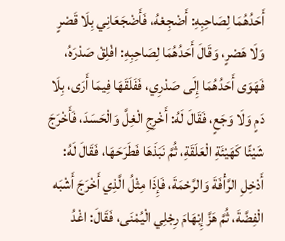أَحَدُهُمَا لِصَاحِبِهِ: أَضْجِعْهُ، فَأَضْجَعَانِي بِلَا قَصْرٍ وَلَا هَصْرٍ، وَقَالَ أَحَدُهُمَا لِصَاحِبِهِ: افْلِقْ صَدْرَهُ، فَهَوَى أَحَدُهُمَا إِلَى صَدْرِي، فَفَلَقَهَا فِيمَا أَرَى، بِلَا دَمٍ وَلَا وَجَعٍ، فَقَالَ لَهُ: أَخْرِجِ الْغِلَّ وَالْحَسَدَ، فَأَخْرَجَ شَيْئًا كَهَيْئَةِ الْعَلَقَةِ، ثُمَّ نَبَذَهَا فَطَرَحَهَا، فَقَالَ لَهُ: أَدْخِلِ الرَّأْفَةَ وَالرَّحْمَةَ، فَإِذَا مِثْلُ الَّذِي أَخْرَجَ أَشْبَه الْفِضَّةَ، ثُمَّ هَزَّ إِبْهَامَ رِجْلِي الْيُمْنَى، فَقَالَ: اغْدُ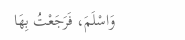وَاسْلَمَ، فَرَجَعْتُ بِهَا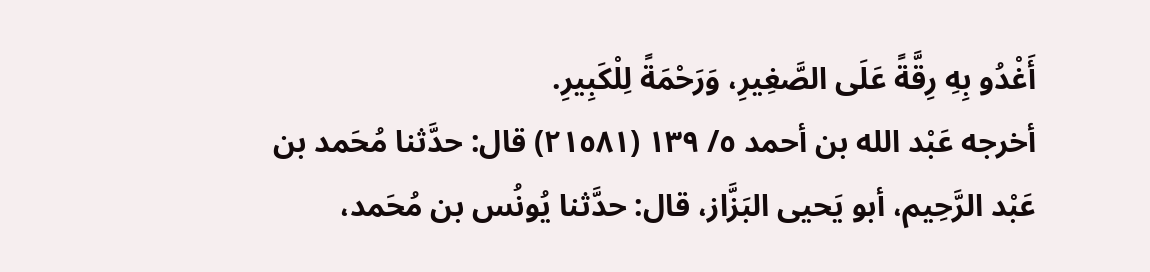أَغْدُو بِهِ رِقَّةً عَلَى الصَّغِيرِ، وَرَحْمَةً لِلْكَبِيرِ.
أخرجه عَبْد الله بن أحمد ٥/ ١٣٩ (٢١٥٨١) قال: حدَّثنا مُحَمد بن عَبْد الرَّحِيم، أبو يَحيى البَزَّاز، قال: حدَّثنا يُونُس بن مُحَمد،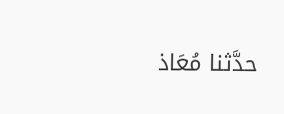حدَّثنا مُعَاذ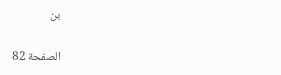بن

الصفحة 82